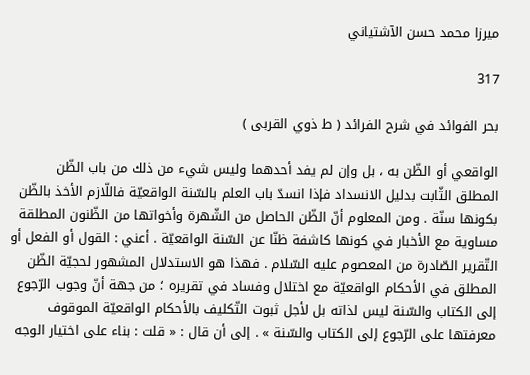ميرزا محمد حسن الآشتياني

317

بحر الفوائد في شرح الفرائد ( ط ذوي القربى )

الواقعي أو الظّن به ، بل وإن لم يفد أحدهما وليس شيء من ذلك من باب الظّن المطلق الثّابت بدليل الانسداد فإذا انسدّ باب العلم بالسّنة الواقعيّة فاللّازم الأخذ بالظّن بكونها سنّة . ومن المعلوم أنّ الظّن الحاصل من الشّهرة وأخواتها من الظّنون المطلقة مساوية مع الأخبار في كونها كاشفة ظنّا عن السّنة الواقعيّة . أعني : القول أو الفعل أو التّقرير الصّادرة من المعصوم عليه السّلام . فهذا هو الاستدلال المشهور لحجيّة الظّن المطلق في الأحكام الواقعيّة مع اختلال وفساد في تقريره ؛ من جهة أنّ وجوب الرّجوع إلى الكتاب والسّنة ليس لذاته بل لأجل ثبوت التّكليف بالأحكام الواقعيّة الموقوف معرفتها على الرّجوع إلى الكتاب والسّنة » . إلى أن قال : « قلت : بناء على اختيار الوجه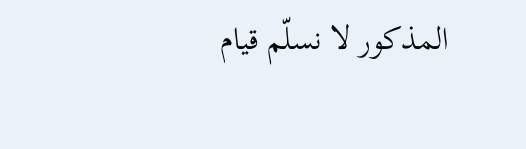المذكور لا نسلّم قيام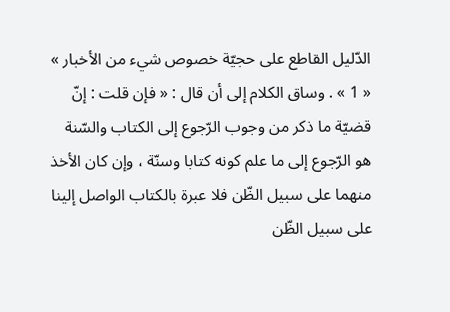الدّليل القاطع على حجيّة خصوص شيء من الأخبار » « 1 » . وساق الكلام إلى أن قال : « فإن قلت : إنّ قضيّة ما ذكر من وجوب الرّجوع إلى الكتاب والسّنة هو الرّجوع إلى ما علم كونه كتابا وسنّة ، وإن كان الأخذ منهما على سبيل الظّن فلا عبرة بالكتاب الواصل إلينا على سبيل الظّن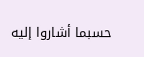حسبما أشاروا إليه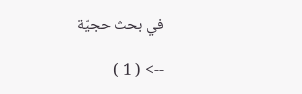في بحث حجيّة

--> ( 1 )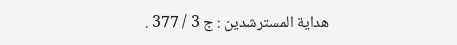هداية المسترشدين : ج 3 / 377 .